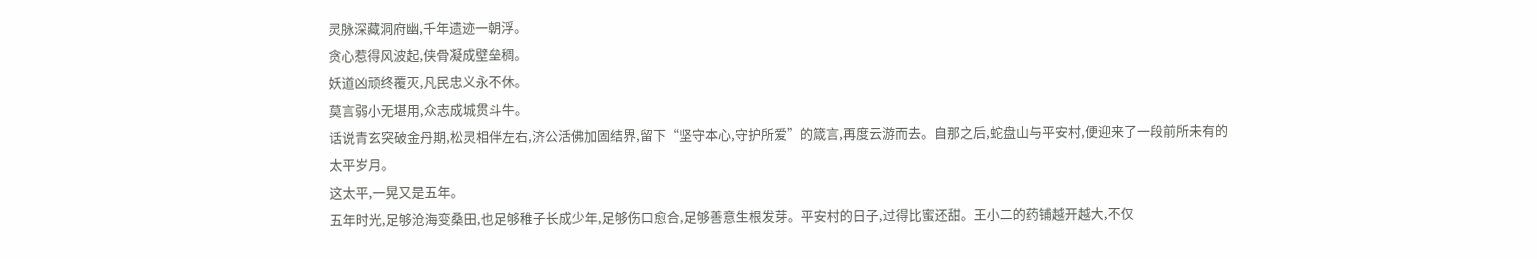灵脉深藏洞府幽,千年遗迹一朝浮。
贪心惹得风波起,侠骨凝成壁垒稠。
妖道凶顽终覆灭,凡民忠义永不休。
莫言弱小无堪用,众志成城贯斗牛。
话说青玄突破金丹期,松灵相伴左右,济公活佛加固结界,留下“坚守本心,守护所爱”的箴言,再度云游而去。自那之后,蛇盘山与平安村,便迎来了一段前所未有的太平岁月。
这太平,一晃又是五年。
五年时光,足够沧海变桑田,也足够稚子长成少年,足够伤口愈合,足够善意生根发芽。平安村的日子,过得比蜜还甜。王小二的药铺越开越大,不仅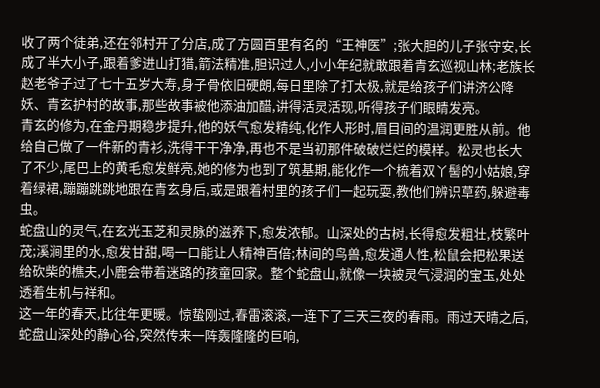收了两个徒弟,还在邻村开了分店,成了方圆百里有名的“王神医”;张大胆的儿子张守安,长成了半大小子,跟着爹进山打猎,箭法精准,胆识过人,小小年纪就敢跟着青玄巡视山林;老族长赵老爷子过了七十五岁大寿,身子骨依旧硬朗,每日里除了打太极,就是给孩子们讲济公降妖、青玄护村的故事,那些故事被他添油加醋,讲得活灵活现,听得孩子们眼睛发亮。
青玄的修为,在金丹期稳步提升,他的妖气愈发精纯,化作人形时,眉目间的温润更胜从前。他给自己做了一件新的青衫,洗得干干净净,再也不是当初那件破破烂烂的模样。松灵也长大了不少,尾巴上的黄毛愈发鲜亮,她的修为也到了筑基期,能化作一个梳着双丫髻的小姑娘,穿着绿裙,蹦蹦跳跳地跟在青玄身后,或是跟着村里的孩子们一起玩耍,教他们辨识草药,躲避毒虫。
蛇盘山的灵气,在玄光玉芝和灵脉的滋养下,愈发浓郁。山深处的古树,长得愈发粗壮,枝繁叶茂;溪涧里的水,愈发甘甜,喝一口能让人精神百倍;林间的鸟兽,愈发通人性,松鼠会把松果送给砍柴的樵夫,小鹿会带着迷路的孩童回家。整个蛇盘山,就像一块被灵气浸润的宝玉,处处透着生机与祥和。
这一年的春天,比往年更暖。惊蛰刚过,春雷滚滚,一连下了三天三夜的春雨。雨过天晴之后,蛇盘山深处的静心谷,突然传来一阵轰隆隆的巨响,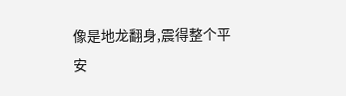像是地龙翻身,震得整个平安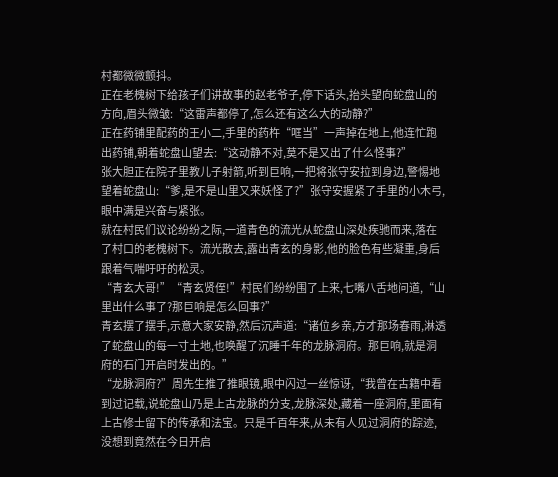村都微微颤抖。
正在老槐树下给孩子们讲故事的赵老爷子,停下话头,抬头望向蛇盘山的方向,眉头微皱:“这雷声都停了,怎么还有这么大的动静?”
正在药铺里配药的王小二,手里的药杵“哐当”一声掉在地上,他连忙跑出药铺,朝着蛇盘山望去:“这动静不对,莫不是又出了什么怪事?”
张大胆正在院子里教儿子射箭,听到巨响,一把将张守安拉到身边,警惕地望着蛇盘山:“爹,是不是山里又来妖怪了?”张守安握紧了手里的小木弓,眼中满是兴奋与紧张。
就在村民们议论纷纷之际,一道青色的流光从蛇盘山深处疾驰而来,落在了村口的老槐树下。流光散去,露出青玄的身影,他的脸色有些凝重,身后跟着气喘吁吁的松灵。
“青玄大哥!”“青玄贤侄!”村民们纷纷围了上来,七嘴八舌地问道,“山里出什么事了?那巨响是怎么回事?”
青玄摆了摆手,示意大家安静,然后沉声道:“诸位乡亲,方才那场春雨,淋透了蛇盘山的每一寸土地,也唤醒了沉睡千年的龙脉洞府。那巨响,就是洞府的石门开启时发出的。”
“龙脉洞府?”周先生推了推眼镜,眼中闪过一丝惊讶,“我曾在古籍中看到过记载,说蛇盘山乃是上古龙脉的分支,龙脉深处,藏着一座洞府,里面有上古修士留下的传承和法宝。只是千百年来,从未有人见过洞府的踪迹,没想到竟然在今日开启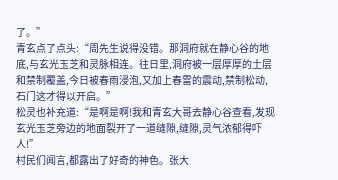了。”
青玄点了点头:“周先生说得没错。那洞府就在静心谷的地底,与玄光玉芝和灵脉相连。往日里,洞府被一层厚厚的土层和禁制覆盖,今日被春雨浸泡,又加上春雷的震动,禁制松动,石门这才得以开启。”
松灵也补充道:“是啊是啊!我和青玄大哥去静心谷查看,发现玄光玉芝旁边的地面裂开了一道缝隙,缝隙,灵气浓郁得吓人!”
村民们闻言,都露出了好奇的神色。张大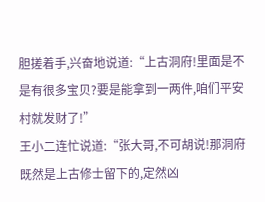胆搓着手,兴奋地说道:“上古洞府!里面是不是有很多宝贝?要是能拿到一两件,咱们平安村就发财了!”
王小二连忙说道:“张大哥,不可胡说!那洞府既然是上古修士留下的,定然凶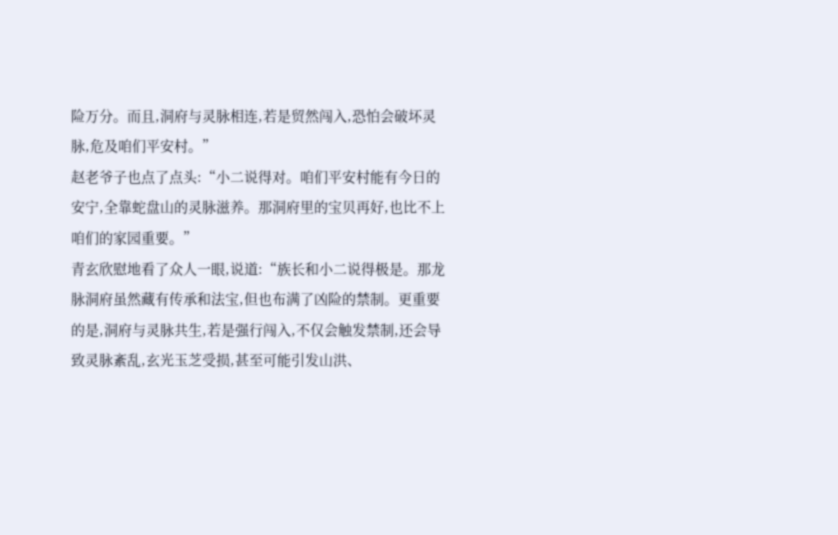险万分。而且,洞府与灵脉相连,若是贸然闯入,恐怕会破坏灵脉,危及咱们平安村。”
赵老爷子也点了点头:“小二说得对。咱们平安村能有今日的安宁,全靠蛇盘山的灵脉滋养。那洞府里的宝贝再好,也比不上咱们的家园重要。”
青玄欣慰地看了众人一眼,说道:“族长和小二说得极是。那龙脉洞府虽然藏有传承和法宝,但也布满了凶险的禁制。更重要的是,洞府与灵脉共生,若是强行闯入,不仅会触发禁制,还会导致灵脉紊乱,玄光玉芝受损,甚至可能引发山洪、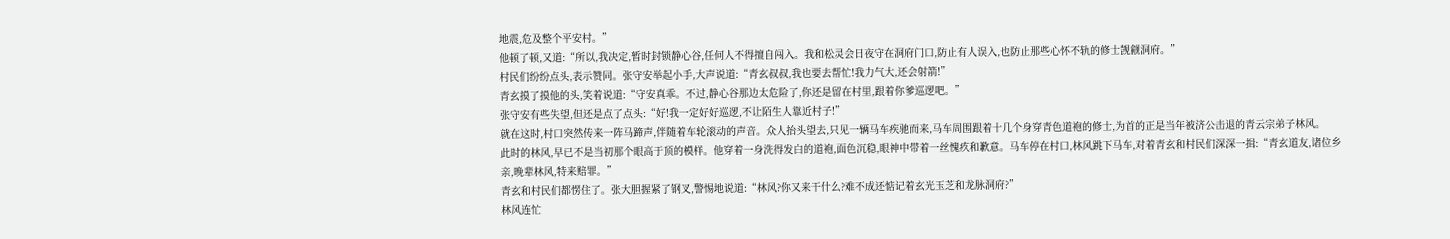地震,危及整个平安村。”
他顿了顿,又道:“所以,我决定,暂时封锁静心谷,任何人不得擅自闯入。我和松灵会日夜守在洞府门口,防止有人误入,也防止那些心怀不轨的修士觊觎洞府。”
村民们纷纷点头,表示赞同。张守安举起小手,大声说道:“青玄叔叔,我也要去帮忙!我力气大,还会射箭!”
青玄摸了摸他的头,笑着说道:“守安真乖。不过,静心谷那边太危险了,你还是留在村里,跟着你爹巡逻吧。”
张守安有些失望,但还是点了点头:“好!我一定好好巡逻,不让陌生人靠近村子!”
就在这时,村口突然传来一阵马蹄声,伴随着车轮滚动的声音。众人抬头望去,只见一辆马车疾驰而来,马车周围跟着十几个身穿青色道袍的修士,为首的正是当年被济公击退的青云宗弟子林风。
此时的林风,早已不是当初那个眼高于顶的模样。他穿着一身洗得发白的道袍,面色沉稳,眼神中带着一丝愧疚和歉意。马车停在村口,林风跳下马车,对着青玄和村民们深深一揖:“青玄道友,诸位乡亲,晚辈林风,特来赔罪。”
青玄和村民们都愣住了。张大胆握紧了钢叉,警惕地说道:“林风?你又来干什么?难不成还惦记着玄光玉芝和龙脉洞府?”
林风连忙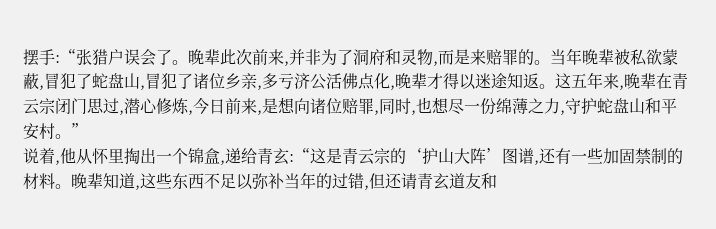摆手:“张猎户误会了。晚辈此次前来,并非为了洞府和灵物,而是来赔罪的。当年晚辈被私欲蒙蔽,冒犯了蛇盘山,冒犯了诸位乡亲,多亏济公活佛点化,晚辈才得以迷途知返。这五年来,晚辈在青云宗闭门思过,潜心修炼,今日前来,是想向诸位赔罪,同时,也想尽一份绵薄之力,守护蛇盘山和平安村。”
说着,他从怀里掏出一个锦盒,递给青玄:“这是青云宗的‘护山大阵’图谱,还有一些加固禁制的材料。晚辈知道,这些东西不足以弥补当年的过错,但还请青玄道友和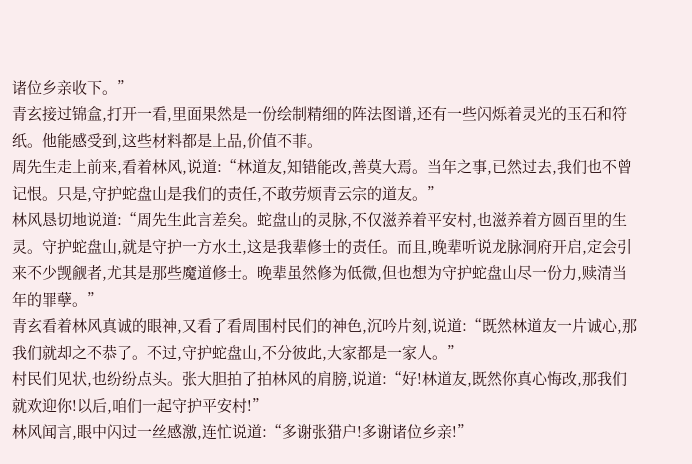诸位乡亲收下。”
青玄接过锦盒,打开一看,里面果然是一份绘制精细的阵法图谱,还有一些闪烁着灵光的玉石和符纸。他能感受到,这些材料都是上品,价值不菲。
周先生走上前来,看着林风,说道:“林道友,知错能改,善莫大焉。当年之事,已然过去,我们也不曾记恨。只是,守护蛇盘山是我们的责任,不敢劳烦青云宗的道友。”
林风恳切地说道:“周先生此言差矣。蛇盘山的灵脉,不仅滋养着平安村,也滋养着方圆百里的生灵。守护蛇盘山,就是守护一方水土,这是我辈修士的责任。而且,晚辈听说龙脉洞府开启,定会引来不少觊觎者,尤其是那些魔道修士。晚辈虽然修为低微,但也想为守护蛇盘山尽一份力,赎清当年的罪孽。”
青玄看着林风真诚的眼神,又看了看周围村民们的神色,沉吟片刻,说道:“既然林道友一片诚心,那我们就却之不恭了。不过,守护蛇盘山,不分彼此,大家都是一家人。”
村民们见状,也纷纷点头。张大胆拍了拍林风的肩膀,说道:“好!林道友,既然你真心悔改,那我们就欢迎你!以后,咱们一起守护平安村!”
林风闻言,眼中闪过一丝感激,连忙说道:“多谢张猎户!多谢诸位乡亲!”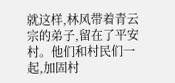就这样,林风带着青云宗的弟子,留在了平安村。他们和村民们一起,加固村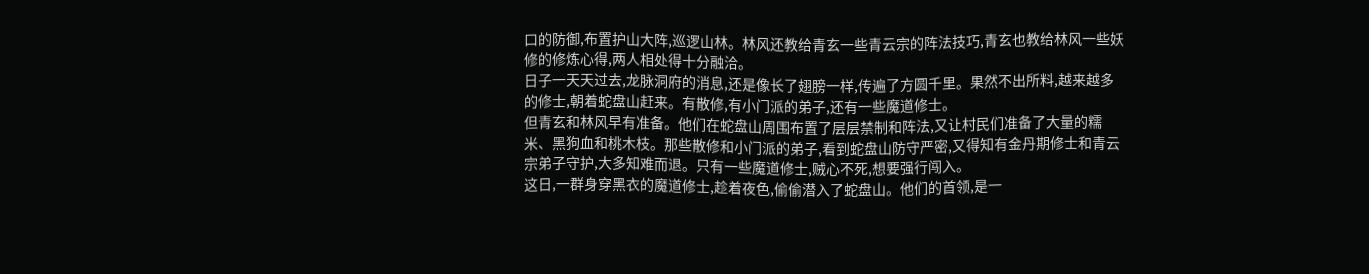口的防御,布置护山大阵,巡逻山林。林风还教给青玄一些青云宗的阵法技巧,青玄也教给林风一些妖修的修炼心得,两人相处得十分融洽。
日子一天天过去,龙脉洞府的消息,还是像长了翅膀一样,传遍了方圆千里。果然不出所料,越来越多的修士,朝着蛇盘山赶来。有散修,有小门派的弟子,还有一些魔道修士。
但青玄和林风早有准备。他们在蛇盘山周围布置了层层禁制和阵法,又让村民们准备了大量的糯米、黑狗血和桃木枝。那些散修和小门派的弟子,看到蛇盘山防守严密,又得知有金丹期修士和青云宗弟子守护,大多知难而退。只有一些魔道修士,贼心不死,想要强行闯入。
这日,一群身穿黑衣的魔道修士,趁着夜色,偷偷潜入了蛇盘山。他们的首领,是一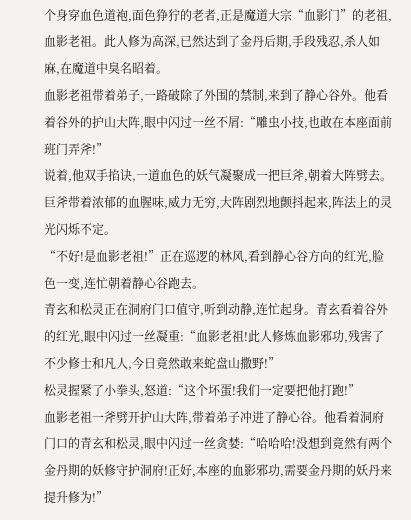个身穿血色道袍,面色狰狞的老者,正是魔道大宗“血影门”的老祖,血影老祖。此人修为高深,已然达到了金丹后期,手段残忍,杀人如麻,在魔道中臭名昭着。
血影老祖带着弟子,一路破除了外围的禁制,来到了静心谷外。他看着谷外的护山大阵,眼中闪过一丝不屑:“雕虫小技,也敢在本座面前班门弄斧!”
说着,他双手掐诀,一道血色的妖气凝聚成一把巨斧,朝着大阵劈去。巨斧带着浓郁的血腥味,威力无穷,大阵剧烈地颤抖起来,阵法上的灵光闪烁不定。
“不好!是血影老祖!”正在巡逻的林风,看到静心谷方向的红光,脸色一变,连忙朝着静心谷跑去。
青玄和松灵正在洞府门口值守,听到动静,连忙起身。青玄看着谷外的红光,眼中闪过一丝凝重:“血影老祖!此人修炼血影邪功,残害了不少修士和凡人,今日竟然敢来蛇盘山撒野!”
松灵握紧了小拳头,怒道:“这个坏蛋!我们一定要把他打跑!”
血影老祖一斧劈开护山大阵,带着弟子冲进了静心谷。他看着洞府门口的青玄和松灵,眼中闪过一丝贪婪:“哈哈哈!没想到竟然有两个金丹期的妖修守护洞府!正好,本座的血影邪功,需要金丹期的妖丹来提升修为!”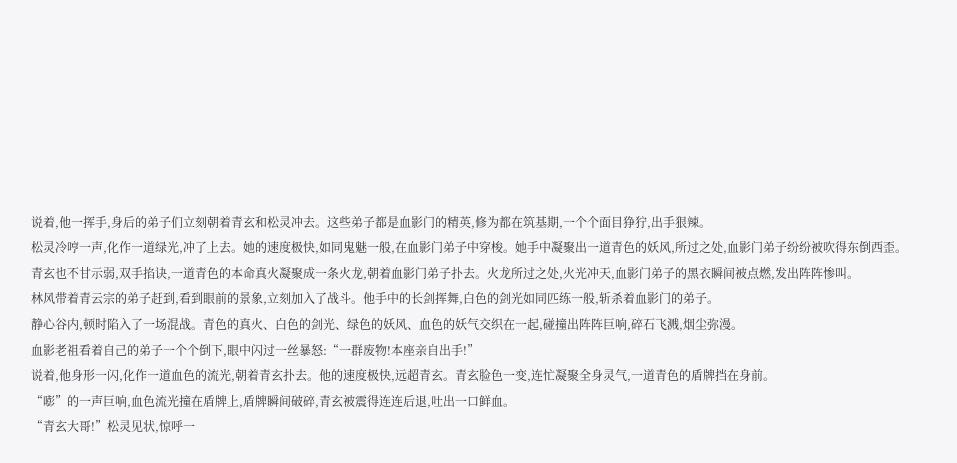说着,他一挥手,身后的弟子们立刻朝着青玄和松灵冲去。这些弟子都是血影门的精英,修为都在筑基期,一个个面目狰狞,出手狠辣。
松灵冷哼一声,化作一道绿光,冲了上去。她的速度极快,如同鬼魅一般,在血影门弟子中穿梭。她手中凝聚出一道青色的妖风,所过之处,血影门弟子纷纷被吹得东倒西歪。
青玄也不甘示弱,双手掐诀,一道青色的本命真火凝聚成一条火龙,朝着血影门弟子扑去。火龙所过之处,火光冲天,血影门弟子的黑衣瞬间被点燃,发出阵阵惨叫。
林风带着青云宗的弟子赶到,看到眼前的景象,立刻加入了战斗。他手中的长剑挥舞,白色的剑光如同匹练一般,斩杀着血影门的弟子。
静心谷内,顿时陷入了一场混战。青色的真火、白色的剑光、绿色的妖风、血色的妖气交织在一起,碰撞出阵阵巨响,碎石飞溅,烟尘弥漫。
血影老祖看着自己的弟子一个个倒下,眼中闪过一丝暴怒:“一群废物!本座亲自出手!”
说着,他身形一闪,化作一道血色的流光,朝着青玄扑去。他的速度极快,远超青玄。青玄脸色一变,连忙凝聚全身灵气,一道青色的盾牌挡在身前。
“嘭”的一声巨响,血色流光撞在盾牌上,盾牌瞬间破碎,青玄被震得连连后退,吐出一口鲜血。
“青玄大哥!”松灵见状,惊呼一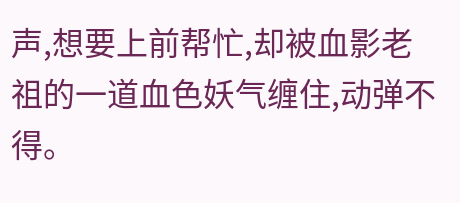声,想要上前帮忙,却被血影老祖的一道血色妖气缠住,动弹不得。